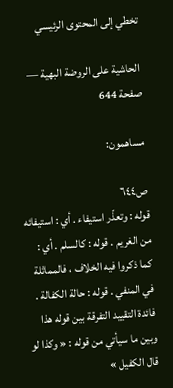تخطي إلى المحتوى الرئيسي

الحاشية على الروضة البهية — صفحة 644

مساهمون:

ص٦٤٤
قوله : وتعذّر استيفاء . أي : استيفائه من الغريم . قوله : كالسلم . أي : كما ذكروا فيه الخلاف ، فالمماثلة في المنفي . قوله : حالة الكفالة . فائدة التقييد التفرقة بين قوله هذا وبين ما سيأتي من قوله : « وكذا لو قال الكفيل »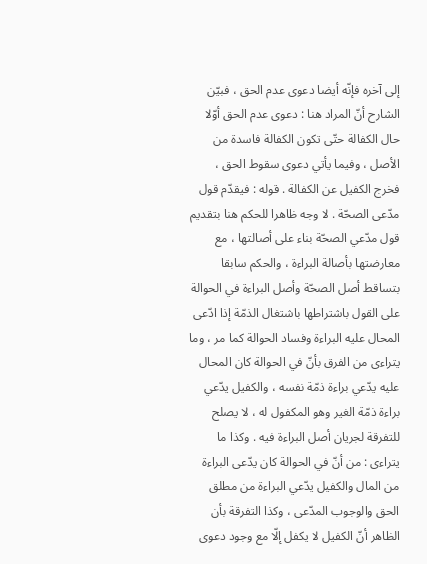إلى آخره فإنّه أيضا دعوى عدم الحق ، فبيّن الشارح أنّ المراد هنا : دعوى عدم الحق أوّلا حال الكفالة حتّى تكون الكفالة فاسدة من الأصل ، وفيما يأتي دعوى سقوط الحق ، فخرج الكفيل عن الكفالة . قوله : فيقدّم قول مدّعى الصحّة . لا وجه ظاهرا للحكم هنا بتقديم قول مدّعي الصحّة بناء على أصالتها ، مع معارضتها بأصالة البراءة ، والحكم سابقا بتساقط أصل الصحّة وأصل البراءة في الحوالة على القول باشتراطها باشتغال الذمّة إذا ادّعى المحال عليه البراءة وفساد الحوالة كما مر ، وما يتراءى من الفرق بأنّ في الحوالة كان المحال عليه يدّعي براءة ذمّة نفسه ، والكفيل يدّعي براءة ذمّة الغير وهو المكفول له ، لا يصلح للتفرقة لجريان أصل البراءة فيه . وكذا ما يتراءى : من أنّ في الحوالة كان يدّعى البراءة من المال والكفيل يدّعي البراءة من مطلق الحق والوجوب المدّعى ، وكذا التفرقة بأن الظاهر أنّ الكفيل لا يكفل إلّا مع وجود دعوى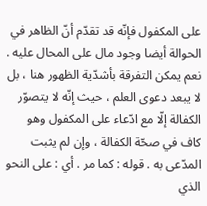على المكفول فإنّه قد تقدّم أنّ الظاهر في الحوالة أيضا وجود مال على المحال عليه . نعم يمكن التفرقة بأشدّية الظهور هنا ، بل لا يبعد دعوى العلم ، حيث إنّه لا يتصوّر الكفالة إلّا مع ادّعاء على المكفول وهو كاف في صحّة الكفالة ، وإن لم يثبت المدّعى به . قوله : كما مر . أي : على النحو الذي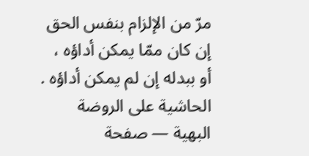مرّ من الإلزام بنفس الحق إن كان ممّا يمكن أداؤه ، أو ببدله إن لم يمكن أداؤه .
الحاشية على الروضة البهية — صفحة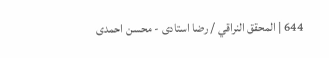644 | المحقق النراقي / رضا استادى - محسن احمدى